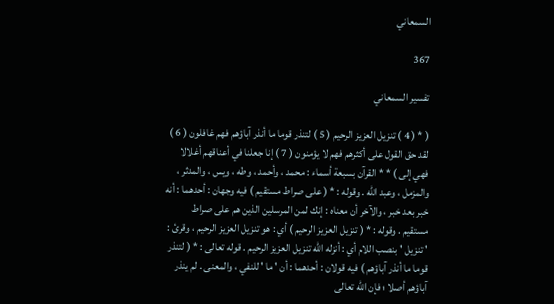السمعاني

367

تفسير السمعاني

( * ( 4 ) تنزيل العزيز الرحيم ( 5 ) لتنذر قوما ما أنذر آباؤهم فهم غافلون ( 6 ) لقد حق القول على أكثرهم فهم لا يؤمنون ( 7 ) إنا جعلنا في أعناقهم أغلالا فهي إلى ) * * القرآن بسبعة أسماء : محمد ، وأحمد ، وطه ، ويس ، والمدثر ، والمزمل ، وعبد الله . وقوله : * ( على صراط مستقيم ) فيه وجهان : أحدهما : أنه خبر بعد خبر ، والآخر أن معناه : إنك لمن المرسلين الذين هم على صراط مستقيم . وقوله : * ( تنزيل العزيز الرحيم ) أي : هو تنزيل العزيز الرحيم ، وقرئ : ' تنزيل ' بنصب اللام أي : أنزله الله تنزيل العزيز الرحيم . قوله تعالى : * ( لتنذر قوما ما أنذر آباؤهم ) فيه قولان : أحدهما : أن ' ما ' للنفي ، والمعنى . لم ينذر آباؤهم أصلا ؛ فإن الله تعالى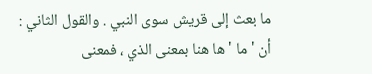ما بعث إلى قريش سوى النبي . والقول الثاني : أن ' ما ' ها هنا بمعنى الذي ، فمعنى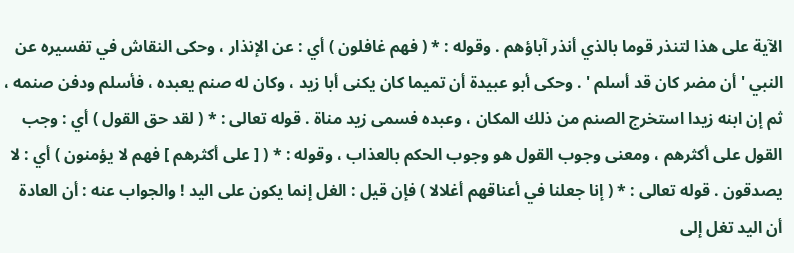الآية على هذا لتنذر قوما بالذي أنذر آباؤهم . وقوله : * ( فهم غافلون ) أي : عن الإنذار ، وحكى النقاش في تفسيره عن النبي ' أن مضر كان قد أسلم ' . وحكى أبو عبيدة أن تميما كان يكنى أبا زيد ، وكان له صنم يعبده ، فأسلم ودفن صنمه ، ثم إن ابنه زيدا استخرج الصنم من ذلك المكان ، وعبده فسمى زيد مناة . قوله تعالى : * ( لقد حق القول ) أي : وجب القول على أكثرهم ، ومعنى وجوب القول هو وجوب الحكم بالعذاب ، وقوله : * ( [ على أكثرهم ] فهم لا يؤمنون ) أي : لا يصدقون . قوله تعالى : * ( إنا جعلنا في أعناقهم أغلالا ) فإن قيل : الغل إنما يكون على اليد ! والجواب عنه : أن العادة أن اليد تغل إلى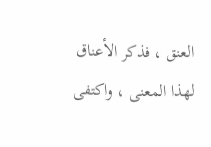العنق ، فذكر الأعناق لهذا المعنى ، واكتفى